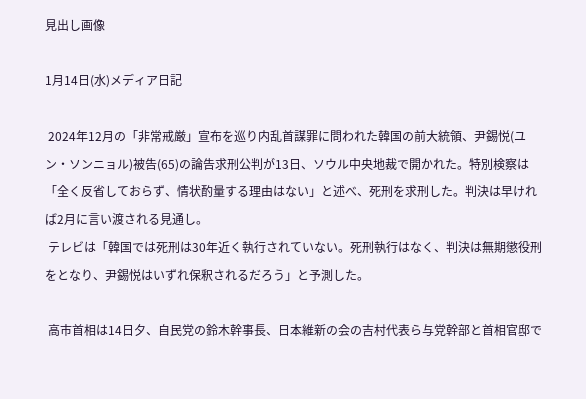見出し画像

1月14日(水)メディア日記

 2024年12月の「非常戒厳」宣布を巡り内乱首謀罪に問われた韓国の前大統領、尹錫悦(ユン・ソンニョル)被告(65)の論告求刑公判が13日、ソウル中央地裁で開かれた。特別検察は「全く反省しておらず、情状酌量する理由はない」と述べ、死刑を求刑した。判決は早ければ2月に言い渡される見通し。
 テレビは「韓国では死刑は30年近く執行されていない。死刑執行はなく、判決は無期懲役刑をとなり、尹錫悦はいずれ保釈されるだろう」と予測した。

 高市首相は14日夕、自民党の鈴木幹事長、日本維新の会の吉村代表ら与党幹部と首相官邸で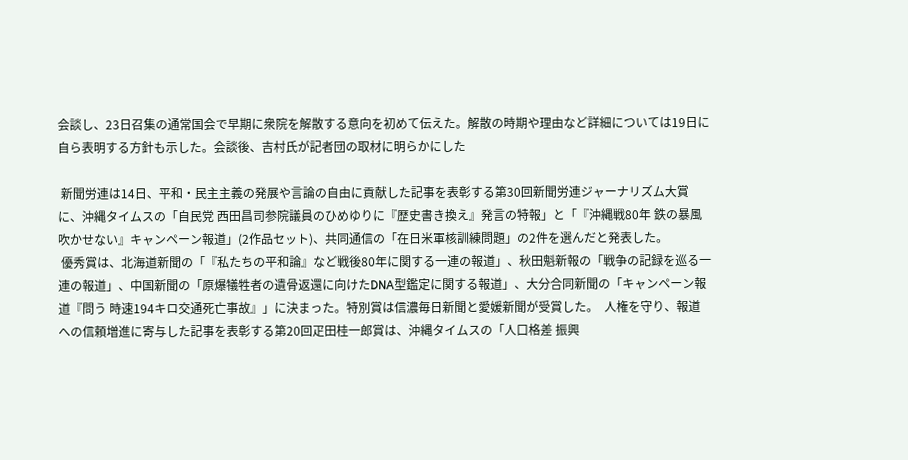会談し、23日召集の通常国会で早期に衆院を解散する意向を初めて伝えた。解散の時期や理由など詳細については19日に自ら表明する方針も示した。会談後、吉村氏が記者団の取材に明らかにした

 新聞労連は14日、平和・民主主義の発展や言論の自由に貢献した記事を表彰する第30回新聞労連ジャーナリズム大賞に、沖縄タイムスの「自民党 西田昌司参院議員のひめゆりに『歴史書き換え』発言の特報」と「『沖縄戦80年 鉄の暴風 吹かせない』キャンペーン報道」(2作品セット)、共同通信の「在日米軍核訓練問題」の2件を選んだと発表した。
 優秀賞は、北海道新聞の「『私たちの平和論』など戦後80年に関する一連の報道」、秋田魁新報の「戦争の記録を巡る一連の報道」、中国新聞の「原爆犠牲者の遺骨返還に向けたDNA型鑑定に関する報道」、大分合同新聞の「キャンペーン報道『問う 時速194キロ交通死亡事故』」に決まった。特別賞は信濃毎日新聞と愛媛新聞が受賞した。  人権を守り、報道への信頼増進に寄与した記事を表彰する第20回疋田桂一郎賞は、沖縄タイムスの「人口格差 振興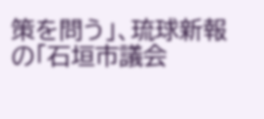策を問う」、琉球新報の「石垣市議会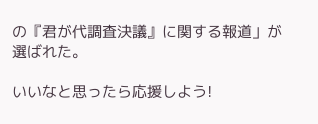の『君が代調査決議』に関する報道」が選ばれた。

いいなと思ったら応援しよう!